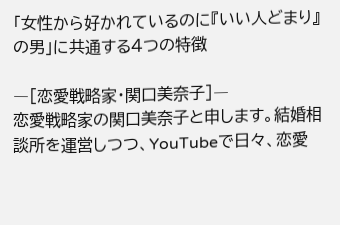「女性から好かれているのに『いい人どまり』の男」に共通する4つの特徴

―[恋愛戦略家・関口美奈子]―
恋愛戦略家の関口美奈子と申します。結婚相談所を運営しつつ、YouTubeで日々、恋愛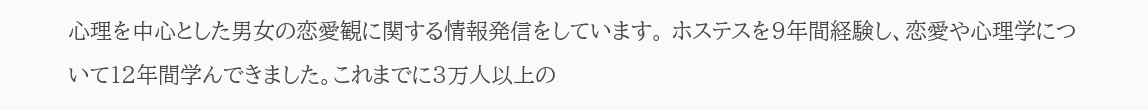心理を中心とした男女の恋愛観に関する情報発信をしています。 ホステスを9年間経験し、恋愛や心理学について12年間学んできました。これまでに3万人以上の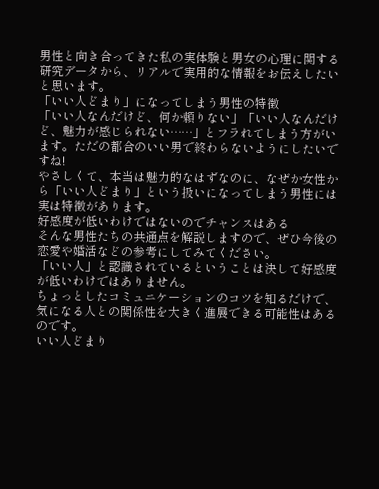男性と向き合ってきた私の実体験と男女の心理に関する研究データから、リアルで実用的な情報をお伝えしたいと思います。
「いい人どまり」になってしまう男性の特徴
「いい人なんだけど、何か頼りない」「いい人なんだけど、魅力が感じられない……」とフラれてしまう方がいます。ただの都合のいい男で終わらないようにしたいですね!
やさしくて、本当は魅力的なはずなのに、なぜか女性から「いい人どまり」という扱いになってしまう男性には実は特徴があります。
好感度が低いわけではないのでチャンスはある
そんな男性たちの共通点を解説しますので、ぜひ今後の恋愛や婚活などの参考にしてみてください。
「いい人」と認識されているということは決して好感度が低いわけではありません。
ちょっとしたコミュニケーションのコツを知るだけで、気になる人との関係性を大きく進展できる可能性はあるのです。
いい人どまり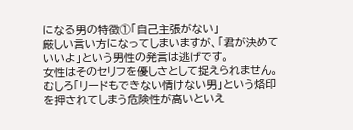になる男の特徴①「自己主張がない」
厳しい言い方になってしまいますが、「君が決めていいよ」という男性の発言は逃げです。
女性はそのセリフを優しさとして捉えられません。むしろ「リードもできない情けない男」という烙印を押されてしまう危険性が高いといえ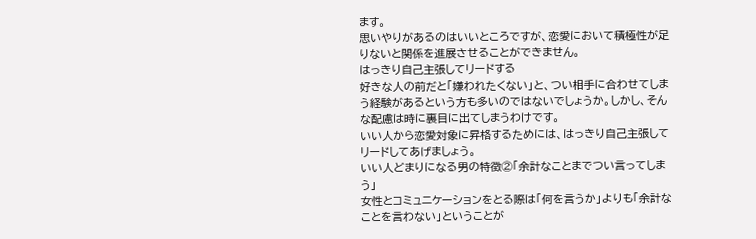ます。
思いやりがあるのはいいところですが、恋愛において積極性が足りないと関係を進展させることができません。
はっきり自己主張してリードする
好きな人の前だと「嫌われたくない」と、つい相手に合わせてしまう経験があるという方も多いのではないでしょうか。しかし、そんな配慮は時に裏目に出てしまうわけです。
いい人から恋愛対象に昇格するためには、はっきり自己主張してリードしてあげましょう。
いい人どまりになる男の特徴②「余計なことまでつい言ってしまう」
女性とコミュニケーションをとる際は「何を言うか」よりも「余計なことを言わない」ということが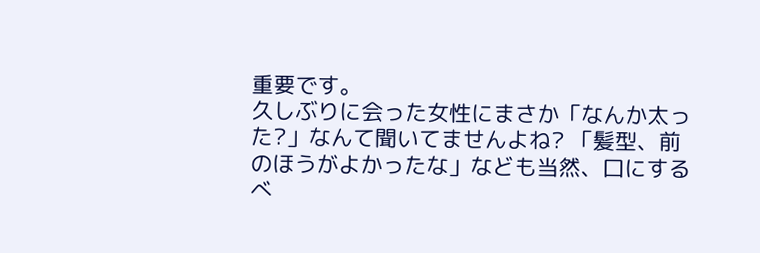重要です。
久しぶりに会った女性にまさか「なんか太った?」なんて聞いてませんよね? 「髪型、前のほうがよかったな」なども当然、口にするべ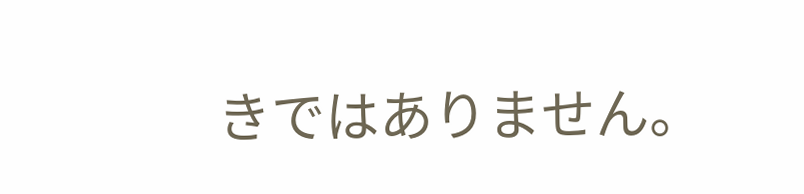きではありません。